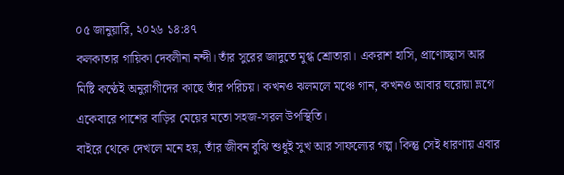০৫ জানুয়ারি, ২০২৬ ১৪:৪৭
কলকাতার গায়িকা দেবলীনা নন্দী। তাঁর সুরের জাদুতে মুগ্ধ শ্রোতারা। একরাশ হাসি, প্রাণোচ্ছ্বাস আর মিষ্টি কণ্ঠেই অনুরাগীদের কাছে তাঁর পরিচয়। কখনও ঝলমলে মঞ্চে গান, কখনও আবার ঘরোয়া ভ্লগে একেবারে পাশের বাড়ির মেয়ের মতো সহজ-সরল উপস্থিতি।
বাইরে থেকে দেখলে মনে হয়, তাঁর জীবন বুঝি শুধুই সুখ আর সাফল্যের গল্প। কিন্তু সেই ধারণায় এবার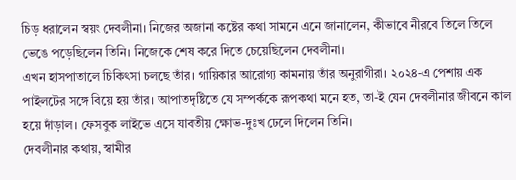চিড় ধরালেন স্বয়ং দেবলীনা। নিজের অজানা কষ্টের কথা সামনে এনে জানালেন, কীভাবে নীরবে তিলে তিলে ভেঙে পড়েছিলেন তিনি। নিজেকে শেষ করে দিতে চেয়েছিলেন দেবলীনা।
এখন হাসপাতালে চিকিৎসা চলছে তাঁর। গায়িকার আরোগ্য কামনায় তাঁর অনুরাগীরা। ২০২৪-এ পেশায় এক পাইলটের সঙ্গে বিয়ে হয় তাঁর। আপাতদৃষ্টিতে যে সম্পর্ককে রূপকথা মনে হত, তা-ই যেন দেবলীনার জীবনে কাল হয়ে দাঁড়াল। ফেসবুক লাইভে এসে যাবতীয় ক্ষোভ-দুঃখ ঢেলে দিলেন তিনি।
দেবলীনার কথায়, স্বামীর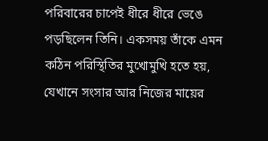পরিবারের চাপেই ধীরে ধীরে ভেঙে পড়ছিলেন তিনি। একসময় তাঁকে এমন কঠিন পরিস্থিতির মুখোমুখি হতে হয়, যেখানে সংসার আর নিজের মায়ের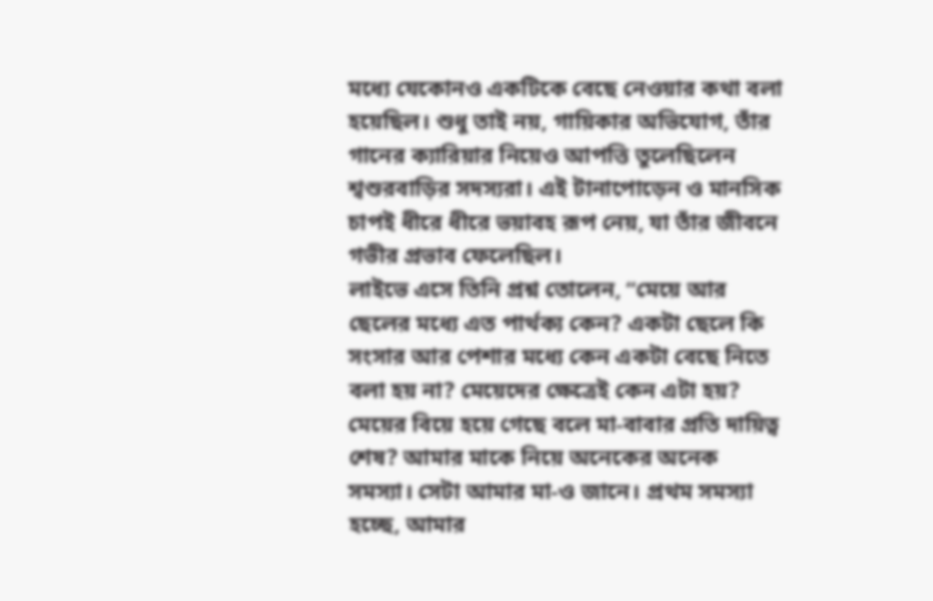মধ্যে যেকোনও একটিকে বেছে নেওয়ার কথা বলা হয়েছিল। শুধু তাই নয়, গায়িকার অভিযোগ, তাঁর গানের ক্যারিয়ার নিয়েও আপত্তি তুলেছিলেন শ্বশুরবাড়ির সদস্যরা। এই টানাপোড়েন ও মানসিক চাপই ধীরে ধীরে ভয়াবহ রূপ নেয়, যা তাঁর জীবনে গভীর প্রভাব ফেলেছিল।
লাইভে এসে তিনি প্রশ্ন তোলেন, “মেয়ে আর ছেলের মধ্যে এত পার্থক্য কেন? একটা ছেলে কি সংসার আর পেশার মধ্যে কেন একটা বেছে নিতে বলা হয় না? মেয়েদের ক্ষেত্রেই কেন এটা হয়? মেয়ের বিয়ে হয়ে গেছে বলে মা-বাবার প্রতি দায়িত্ব শেষ? আমার মাকে নিয়ে অনেকের অনেক সমস্যা। সেটা আমার মা-ও জানে। প্রথম সমস্যা হচ্ছে, আমার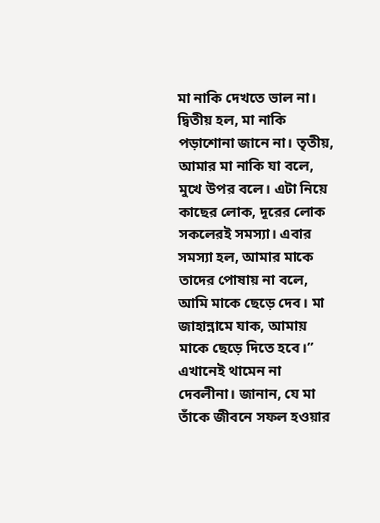মা নাকি দেখতে ভাল না। দ্বিতীয় হল, মা নাকি পড়াশোনা জানে না। তৃতীয়, আমার মা নাকি যা বলে, মুখে উপর বলে। এটা নিয়ে কাছের লোক, দূরের লোক সকলেরই সমস্যা। এবার সমস্যা হল, আমার মাকে তাদের পোষায় না বলে, আমি মাকে ছেড়ে দেব। মা জাহান্নামে যাক, আমায় মাকে ছেড়ে দিতে হবে।”
এখানেই থামেন না দেবলীনা। জানান, যে মা তাঁকে জীবনে সফল হওয়ার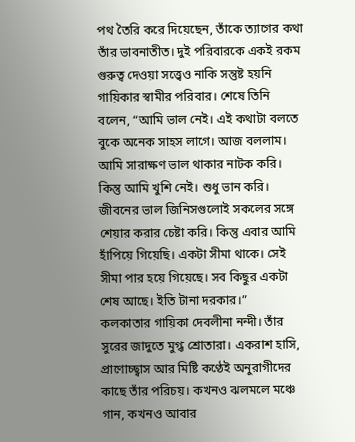পথ তৈরি করে দিয়েছেন, তাঁকে ত্যাগের কথা তাঁর ভাবনাতীত। দুই পরিবারকে একই রকম গুরুত্ব দেওয়া সত্ত্বেও নাকি সন্তুষ্ট হয়নি গায়িকার স্বামীর পরিবার। শেষে তিনি বলেন, “আমি ভাল নেই। এই কথাটা বলতে বুকে অনেক সাহস লাগে। আজ বললাম। আমি সারাক্ষণ ভাল থাকার নাটক করি। কিন্তু আমি খুশি নেই। শুধু ভান করি। জীবনের ভাল জিনিসগুলোই সকলের সঙ্গে শেয়ার করার চেষ্টা করি। কিন্তু এবার আমি হাঁপিয়ে গিয়েছি। একটা সীমা থাকে। সেই সীমা পার হয়ে গিয়েছে। সব কিছুর একটা শেষ আছে। ইতি টানা দরকার।”
কলকাতার গায়িকা দেবলীনা নন্দী। তাঁর সুরের জাদুতে মুগ্ধ শ্রোতারা। একরাশ হাসি, প্রাণোচ্ছ্বাস আর মিষ্টি কণ্ঠেই অনুরাগীদের কাছে তাঁর পরিচয়। কখনও ঝলমলে মঞ্চে গান, কখনও আবার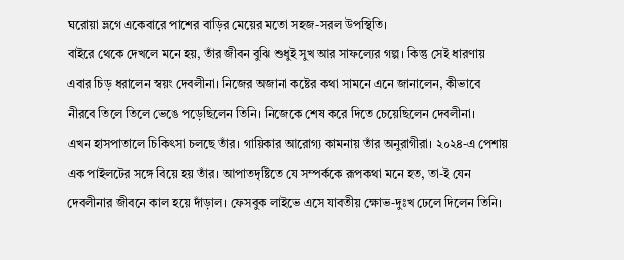ঘরোয়া ভ্লগে একেবারে পাশের বাড়ির মেয়ের মতো সহজ-সরল উপস্থিতি।
বাইরে থেকে দেখলে মনে হয়, তাঁর জীবন বুঝি শুধুই সুখ আর সাফল্যের গল্প। কিন্তু সেই ধারণায় এবার চিড় ধরালেন স্বয়ং দেবলীনা। নিজের অজানা কষ্টের কথা সামনে এনে জানালেন, কীভাবে নীরবে তিলে তিলে ভেঙে পড়েছিলেন তিনি। নিজেকে শেষ করে দিতে চেয়েছিলেন দেবলীনা।
এখন হাসপাতালে চিকিৎসা চলছে তাঁর। গায়িকার আরোগ্য কামনায় তাঁর অনুরাগীরা। ২০২৪-এ পেশায় এক পাইলটের সঙ্গে বিয়ে হয় তাঁর। আপাতদৃষ্টিতে যে সম্পর্ককে রূপকথা মনে হত, তা-ই যেন দেবলীনার জীবনে কাল হয়ে দাঁড়াল। ফেসবুক লাইভে এসে যাবতীয় ক্ষোভ-দুঃখ ঢেলে দিলেন তিনি।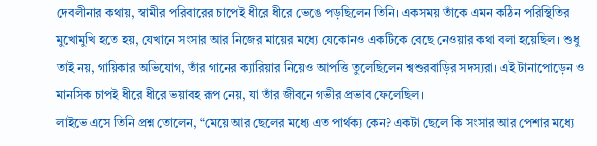দেবলীনার কথায়, স্বামীর পরিবারের চাপেই ধীরে ধীরে ভেঙে পড়ছিলেন তিনি। একসময় তাঁকে এমন কঠিন পরিস্থিতির মুখোমুখি হতে হয়, যেখানে সংসার আর নিজের মায়ের মধ্যে যেকোনও একটিকে বেছে নেওয়ার কথা বলা হয়েছিল। শুধু তাই নয়, গায়িকার অভিযোগ, তাঁর গানের ক্যারিয়ার নিয়েও আপত্তি তুলেছিলেন শ্বশুরবাড়ির সদস্যরা। এই টানাপোড়েন ও মানসিক চাপই ধীরে ধীরে ভয়াবহ রূপ নেয়, যা তাঁর জীবনে গভীর প্রভাব ফেলেছিল।
লাইভে এসে তিনি প্রশ্ন তোলেন, “মেয়ে আর ছেলের মধ্যে এত পার্থক্য কেন? একটা ছেলে কি সংসার আর পেশার মধ্যে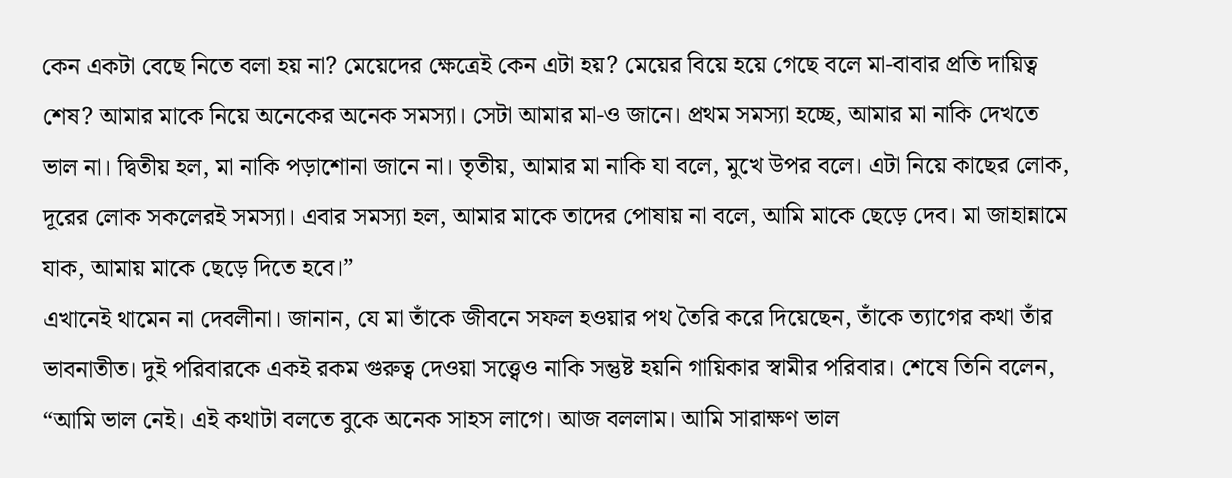কেন একটা বেছে নিতে বলা হয় না? মেয়েদের ক্ষেত্রেই কেন এটা হয়? মেয়ের বিয়ে হয়ে গেছে বলে মা-বাবার প্রতি দায়িত্ব শেষ? আমার মাকে নিয়ে অনেকের অনেক সমস্যা। সেটা আমার মা-ও জানে। প্রথম সমস্যা হচ্ছে, আমার মা নাকি দেখতে ভাল না। দ্বিতীয় হল, মা নাকি পড়াশোনা জানে না। তৃতীয়, আমার মা নাকি যা বলে, মুখে উপর বলে। এটা নিয়ে কাছের লোক, দূরের লোক সকলেরই সমস্যা। এবার সমস্যা হল, আমার মাকে তাদের পোষায় না বলে, আমি মাকে ছেড়ে দেব। মা জাহান্নামে যাক, আমায় মাকে ছেড়ে দিতে হবে।”
এখানেই থামেন না দেবলীনা। জানান, যে মা তাঁকে জীবনে সফল হওয়ার পথ তৈরি করে দিয়েছেন, তাঁকে ত্যাগের কথা তাঁর ভাবনাতীত। দুই পরিবারকে একই রকম গুরুত্ব দেওয়া সত্ত্বেও নাকি সন্তুষ্ট হয়নি গায়িকার স্বামীর পরিবার। শেষে তিনি বলেন, “আমি ভাল নেই। এই কথাটা বলতে বুকে অনেক সাহস লাগে। আজ বললাম। আমি সারাক্ষণ ভাল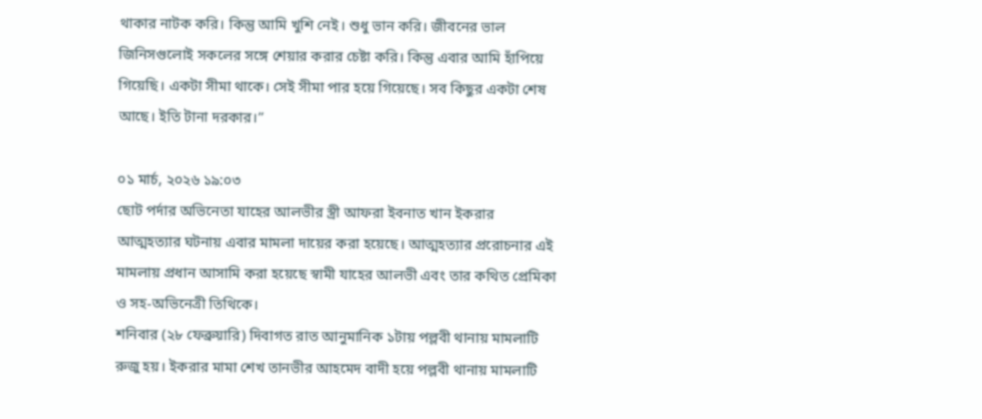থাকার নাটক করি। কিন্তু আমি খুশি নেই। শুধু ভান করি। জীবনের ভাল জিনিসগুলোই সকলের সঙ্গে শেয়ার করার চেষ্টা করি। কিন্তু এবার আমি হাঁপিয়ে গিয়েছি। একটা সীমা থাকে। সেই সীমা পার হয়ে গিয়েছে। সব কিছুর একটা শেষ আছে। ইতি টানা দরকার।”

০১ মার্চ, ২০২৬ ১৯:০৩
ছোট পর্দার অভিনেতা যাহের আলভীর স্ত্রী আফরা ইবনাত খান ইকরার আত্মহত্যার ঘটনায় এবার মামলা দায়ের করা হয়েছে। আত্মহত্যার প্ররোচনার এই মামলায় প্রধান আসামি করা হয়েছে স্বামী যাহের আলভী এবং তার কথিত প্রেমিকা ও সহ-অভিনেত্রী তিথিকে।
শনিবার (২৮ ফেব্রুয়ারি) দিবাগত রাত আনুমানিক ১টায় পল্লবী থানায় মামলাটি রুজু হয়। ইকরার মামা শেখ তানভীর আহমেদ বাদী হয়ে পল্লবী থানায় মামলাটি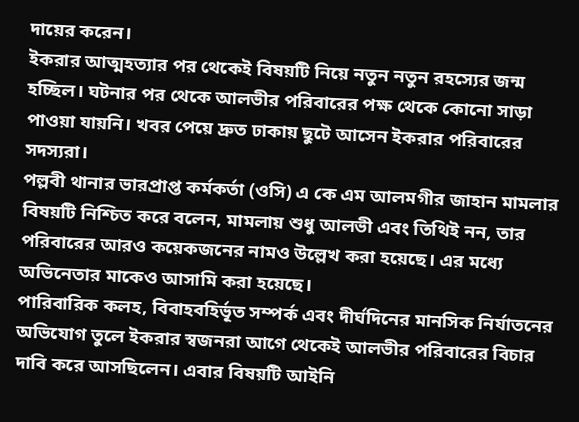দায়ের করেন।
ইকরার আত্মহত্যার পর থেকেই বিষয়টি নিয়ে নতুন নতুন রহস্যের জন্ম হচ্ছিল। ঘটনার পর থেকে আলভীর পরিবারের পক্ষ থেকে কোনো সাড়া পাওয়া যায়নি। খবর পেয়ে দ্রুত ঢাকায় ছুটে আসেন ইকরার পরিবারের সদস্যরা।
পল্লবী থানার ভারপ্রাপ্ত কর্মকর্তা (ওসি) এ কে এম আলমগীর জাহান মামলার বিষয়টি নিশ্চিত করে বলেন, মামলায় শুধু আলভী এবং তিথিই নন, তার পরিবারের আরও কয়েকজনের নামও উল্লেখ করা হয়েছে। এর মধ্যে অভিনেতার মাকেও আসামি করা হয়েছে।
পারিবারিক কলহ, বিবাহবহির্ভূত সম্পর্ক এবং দীর্ঘদিনের মানসিক নির্যাতনের অভিযোগ তুলে ইকরার স্বজনরা আগে থেকেই আলভীর পরিবারের বিচার দাবি করে আসছিলেন। এবার বিষয়টি আইনি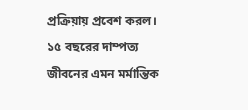প্রক্রিয়ায় প্রবেশ করল।
১৫ বছরের দাম্পত্য জীবনের এমন মর্মান্তিক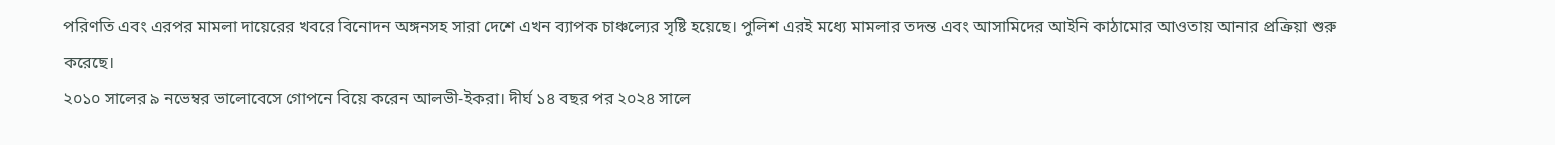পরিণতি এবং এরপর মামলা দায়েরের খবরে বিনোদন অঙ্গনসহ সারা দেশে এখন ব্যাপক চাঞ্চল্যের সৃষ্টি হয়েছে। পুলিশ এরই মধ্যে মামলার তদন্ত এবং আসামিদের আইনি কাঠামোর আওতায় আনার প্রক্রিয়া শুরু করেছে।
২০১০ সালের ৯ নভেম্বর ভালোবেসে গোপনে বিয়ে করেন আলভী-ইকরা। দীর্ঘ ১৪ বছর পর ২০২৪ সালে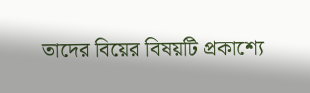তাদের বিয়ের বিষয়টি প্রকাশ্যে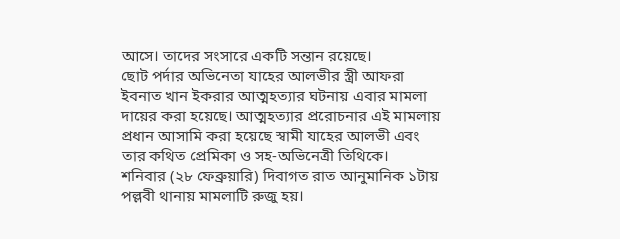আসে। তাদের সংসারে একটি সন্তান রয়েছে।
ছোট পর্দার অভিনেতা যাহের আলভীর স্ত্রী আফরা ইবনাত খান ইকরার আত্মহত্যার ঘটনায় এবার মামলা দায়ের করা হয়েছে। আত্মহত্যার প্ররোচনার এই মামলায় প্রধান আসামি করা হয়েছে স্বামী যাহের আলভী এবং তার কথিত প্রেমিকা ও সহ-অভিনেত্রী তিথিকে।
শনিবার (২৮ ফেব্রুয়ারি) দিবাগত রাত আনুমানিক ১টায় পল্লবী থানায় মামলাটি রুজু হয়।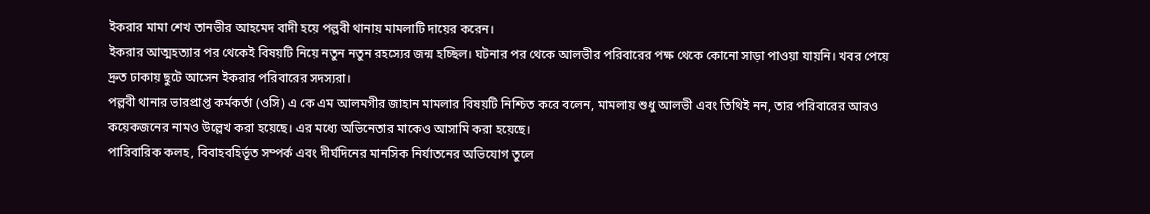ইকরার মামা শেখ তানভীর আহমেদ বাদী হয়ে পল্লবী থানায় মামলাটি দায়ের করেন।
ইকরার আত্মহত্যার পর থেকেই বিষয়টি নিয়ে নতুন নতুন রহস্যের জন্ম হচ্ছিল। ঘটনার পর থেকে আলভীর পরিবারের পক্ষ থেকে কোনো সাড়া পাওয়া যায়নি। খবর পেয়ে দ্রুত ঢাকায় ছুটে আসেন ইকরার পরিবারের সদস্যরা।
পল্লবী থানার ভারপ্রাপ্ত কর্মকর্তা (ওসি) এ কে এম আলমগীর জাহান মামলার বিষয়টি নিশ্চিত করে বলেন, মামলায় শুধু আলভী এবং তিথিই নন, তার পরিবারের আরও কয়েকজনের নামও উল্লেখ করা হয়েছে। এর মধ্যে অভিনেতার মাকেও আসামি করা হয়েছে।
পারিবারিক কলহ, বিবাহবহির্ভূত সম্পর্ক এবং দীর্ঘদিনের মানসিক নির্যাতনের অভিযোগ তুলে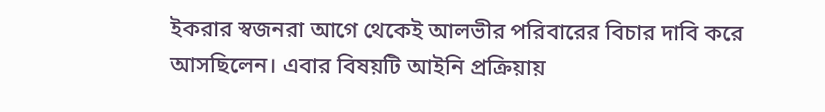ইকরার স্বজনরা আগে থেকেই আলভীর পরিবারের বিচার দাবি করে আসছিলেন। এবার বিষয়টি আইনি প্রক্রিয়ায়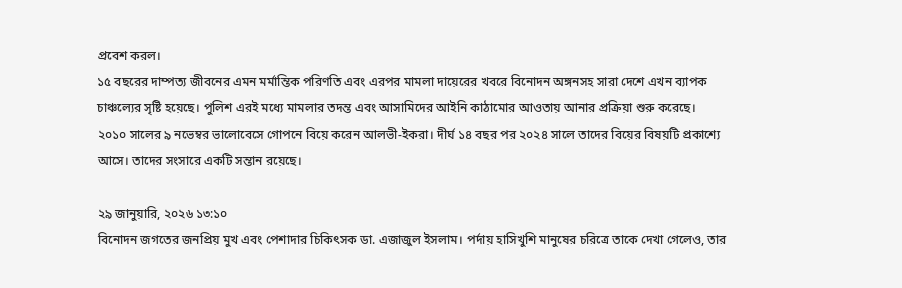প্রবেশ করল।
১৫ বছরের দাম্পত্য জীবনের এমন মর্মান্তিক পরিণতি এবং এরপর মামলা দায়েরের খবরে বিনোদন অঙ্গনসহ সারা দেশে এখন ব্যাপক চাঞ্চল্যের সৃষ্টি হয়েছে। পুলিশ এরই মধ্যে মামলার তদন্ত এবং আসামিদের আইনি কাঠামোর আওতায় আনার প্রক্রিয়া শুরু করেছে।
২০১০ সালের ৯ নভেম্বর ভালোবেসে গোপনে বিয়ে করেন আলভী-ইকরা। দীর্ঘ ১৪ বছর পর ২০২৪ সালে তাদের বিয়ের বিষয়টি প্রকাশ্যে আসে। তাদের সংসারে একটি সন্তান রয়েছে।

২৯ জানুয়ারি, ২০২৬ ১৩:১০
বিনোদন জগতের জনপ্রিয় মুখ এবং পেশাদার চিকিৎসক ডা. এজাজুল ইসলাম। পর্দায় হাসিখুশি মানুষের চরিত্রে তাকে দেখা গেলেও, তার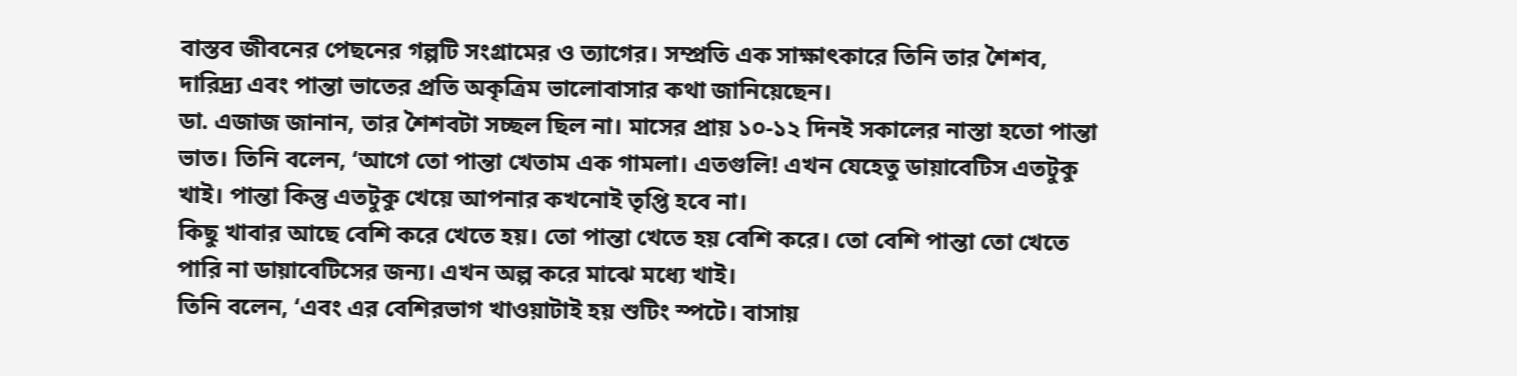বাস্তব জীবনের পেছনের গল্পটি সংগ্রামের ও ত্যাগের। সম্প্রতি এক সাক্ষাৎকারে তিনি তার শৈশব, দারিদ্র্য এবং পান্তা ভাতের প্রতি অকৃত্রিম ভালোবাসার কথা জানিয়েছেন।
ডা. এজাজ জানান, তার শৈশবটা সচ্ছল ছিল না। মাসের প্রায় ১০-১২ দিনই সকালের নাস্তা হতো পান্তা ভাত। তিনি বলেন, ‘আগে তো পান্তা খেতাম এক গামলা। এতগুলি! এখন যেহেতু ডায়াবেটিস এতটুকু খাই। পান্তা কিন্তু এতটুকু খেয়ে আপনার কখনোই তৃপ্তি হবে না।
কিছু খাবার আছে বেশি করে খেতে হয়। তো পান্তা খেতে হয় বেশি করে। তো বেশি পান্তা তো খেতে পারি না ডায়াবেটিসের জন্য। এখন অল্প করে মাঝে মধ্যে খাই।
তিনি বলেন, ‘এবং এর বেশিরভাগ খাওয়াটাই হয় শুটিং স্পটে। বাসায়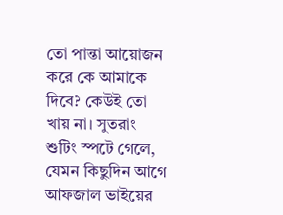তো পান্তা আয়োজন করে কে আমাকে দিবে? কেউই তো খায় না। সুতরাং শুটিং স্পটে গেলে, যেমন কিছুদিন আগে আফজাল ভাইয়ের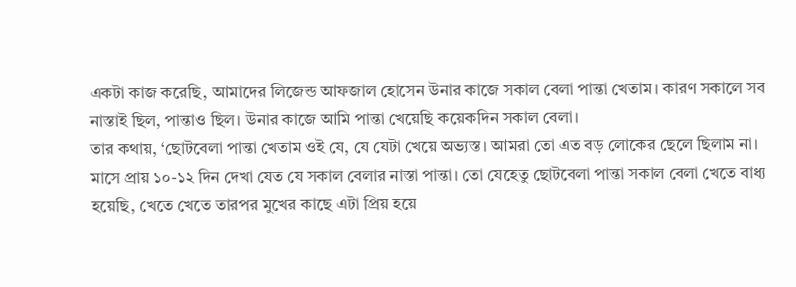একটা কাজ করেছি, আমাদের লিজেন্ড আফজাল হোসেন উনার কাজে সকাল বেলা পান্তা খেতাম। কারণ সকালে সব নাস্তাই ছিল, পান্তাও ছিল। উনার কাজে আমি পান্তা খেয়েছি কয়েকদিন সকাল বেলা।
তার কথায়, ‘ছোটবেলা পান্তা খেতাম ওই যে, যে যেটা খেয়ে অভ্যস্ত। আমরা তো এত বড় লোকের ছেলে ছিলাম না। মাসে প্রায় ১০-১২ দিন দেখা যেত যে সকাল বেলার নাস্তা পান্তা। তো যেহেতু ছোটবেলা পান্তা সকাল বেলা খেতে বাধ্য হয়েছি, খেতে খেতে তারপর মুখের কাছে এটা প্রিয় হয়ে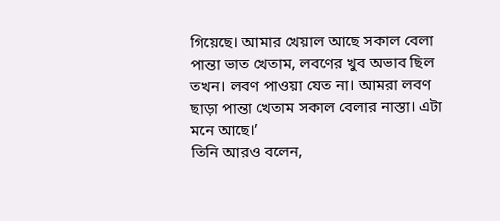গিয়েছে। আমার খেয়াল আছে সকাল বেলা পান্তা ভাত খেতাম, লবণের খুব অভাব ছিল তখন। লবণ পাওয়া যেত না। আমরা লবণ ছাড়া পান্তা খেতাম সকাল বেলার নাস্তা। এটা মনে আছে।’
তিনি আরও বলেন,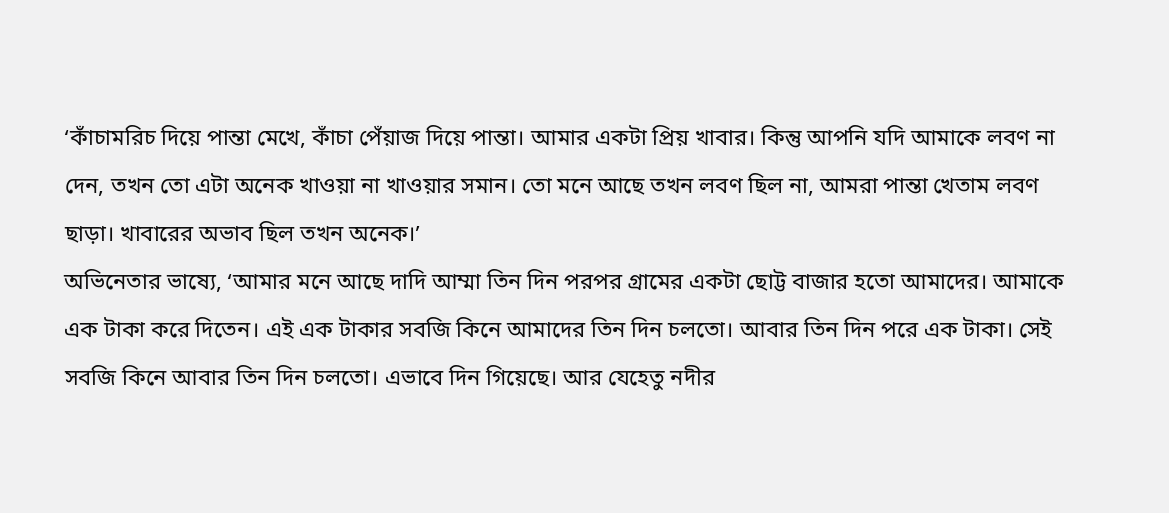‘কাঁচামরিচ দিয়ে পান্তা মেখে, কাঁচা পেঁয়াজ দিয়ে পান্তা। আমার একটা প্রিয় খাবার। কিন্তু আপনি যদি আমাকে লবণ না দেন, তখন তো এটা অনেক খাওয়া না খাওয়ার সমান। তো মনে আছে তখন লবণ ছিল না, আমরা পান্তা খেতাম লবণ ছাড়া। খাবারের অভাব ছিল তখন অনেক।’
অভিনেতার ভাষ্যে, ‘আমার মনে আছে দাদি আম্মা তিন দিন পরপর গ্রামের একটা ছোট্ট বাজার হতো আমাদের। আমাকে এক টাকা করে দিতেন। এই এক টাকার সবজি কিনে আমাদের তিন দিন চলতো। আবার তিন দিন পরে এক টাকা। সেই সবজি কিনে আবার তিন দিন চলতো। এভাবে দিন গিয়েছে। আর যেহেতু নদীর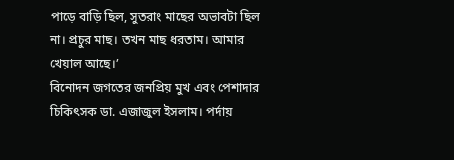পাড়ে বাড়ি ছিল, সুতরাং মাছের অভাবটা ছিল না। প্রচুর মাছ। তখন মাছ ধরতাম। আমার খেয়াল আছে।’
বিনোদন জগতের জনপ্রিয় মুখ এবং পেশাদার চিকিৎসক ডা. এজাজুল ইসলাম। পর্দায়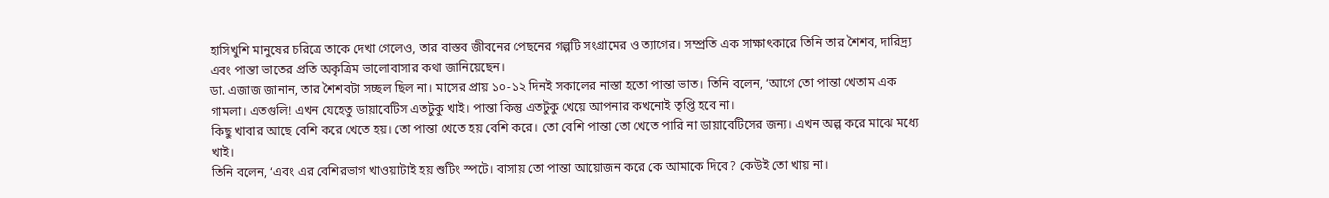হাসিখুশি মানুষের চরিত্রে তাকে দেখা গেলেও, তার বাস্তব জীবনের পেছনের গল্পটি সংগ্রামের ও ত্যাগের। সম্প্রতি এক সাক্ষাৎকারে তিনি তার শৈশব, দারিদ্র্য এবং পান্তা ভাতের প্রতি অকৃত্রিম ভালোবাসার কথা জানিয়েছেন।
ডা. এজাজ জানান, তার শৈশবটা সচ্ছল ছিল না। মাসের প্রায় ১০-১২ দিনই সকালের নাস্তা হতো পান্তা ভাত। তিনি বলেন, ‘আগে তো পান্তা খেতাম এক গামলা। এতগুলি! এখন যেহেতু ডায়াবেটিস এতটুকু খাই। পান্তা কিন্তু এতটুকু খেয়ে আপনার কখনোই তৃপ্তি হবে না।
কিছু খাবার আছে বেশি করে খেতে হয়। তো পান্তা খেতে হয় বেশি করে। তো বেশি পান্তা তো খেতে পারি না ডায়াবেটিসের জন্য। এখন অল্প করে মাঝে মধ্যে খাই।
তিনি বলেন, ‘এবং এর বেশিরভাগ খাওয়াটাই হয় শুটিং স্পটে। বাসায় তো পান্তা আয়োজন করে কে আমাকে দিবে? কেউই তো খায় না।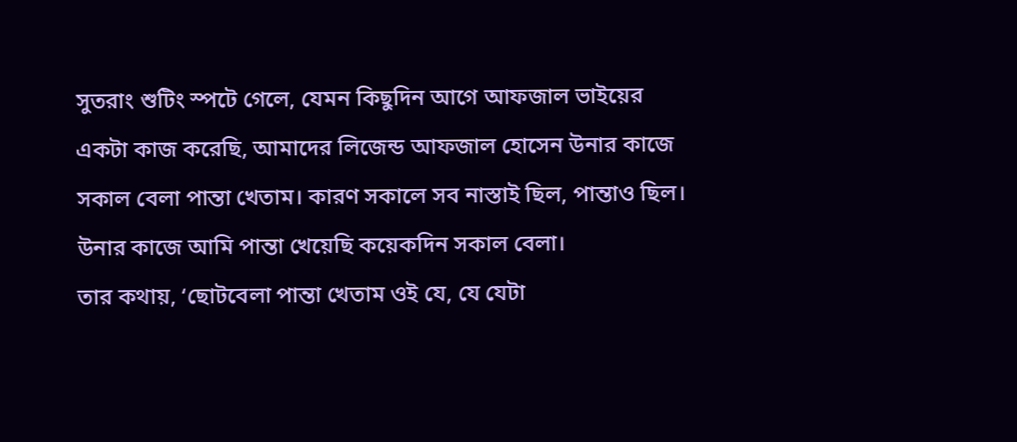সুতরাং শুটিং স্পটে গেলে, যেমন কিছুদিন আগে আফজাল ভাইয়ের একটা কাজ করেছি, আমাদের লিজেন্ড আফজাল হোসেন উনার কাজে সকাল বেলা পান্তা খেতাম। কারণ সকালে সব নাস্তাই ছিল, পান্তাও ছিল। উনার কাজে আমি পান্তা খেয়েছি কয়েকদিন সকাল বেলা।
তার কথায়, ‘ছোটবেলা পান্তা খেতাম ওই যে, যে যেটা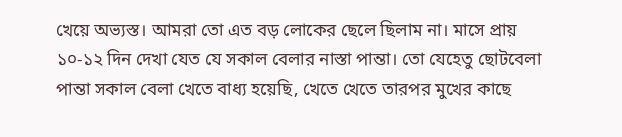খেয়ে অভ্যস্ত। আমরা তো এত বড় লোকের ছেলে ছিলাম না। মাসে প্রায় ১০-১২ দিন দেখা যেত যে সকাল বেলার নাস্তা পান্তা। তো যেহেতু ছোটবেলা পান্তা সকাল বেলা খেতে বাধ্য হয়েছি, খেতে খেতে তারপর মুখের কাছে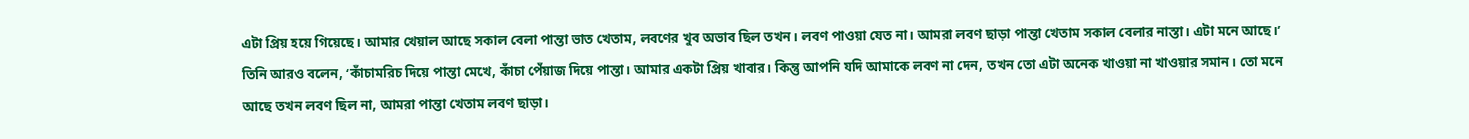এটা প্রিয় হয়ে গিয়েছে। আমার খেয়াল আছে সকাল বেলা পান্তা ভাত খেতাম, লবণের খুব অভাব ছিল তখন। লবণ পাওয়া যেত না। আমরা লবণ ছাড়া পান্তা খেতাম সকাল বেলার নাস্তা। এটা মনে আছে।’
তিনি আরও বলেন, ‘কাঁচামরিচ দিয়ে পান্তা মেখে, কাঁচা পেঁয়াজ দিয়ে পান্তা। আমার একটা প্রিয় খাবার। কিন্তু আপনি যদি আমাকে লবণ না দেন, তখন তো এটা অনেক খাওয়া না খাওয়ার সমান। তো মনে আছে তখন লবণ ছিল না, আমরা পান্তা খেতাম লবণ ছাড়া।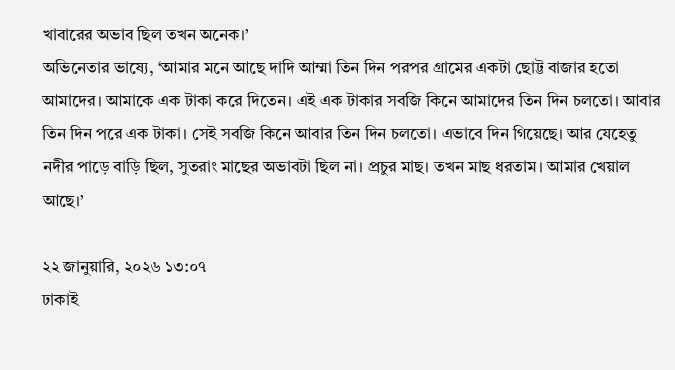খাবারের অভাব ছিল তখন অনেক।’
অভিনেতার ভাষ্যে, ‘আমার মনে আছে দাদি আম্মা তিন দিন পরপর গ্রামের একটা ছোট্ট বাজার হতো আমাদের। আমাকে এক টাকা করে দিতেন। এই এক টাকার সবজি কিনে আমাদের তিন দিন চলতো। আবার তিন দিন পরে এক টাকা। সেই সবজি কিনে আবার তিন দিন চলতো। এভাবে দিন গিয়েছে। আর যেহেতু নদীর পাড়ে বাড়ি ছিল, সুতরাং মাছের অভাবটা ছিল না। প্রচুর মাছ। তখন মাছ ধরতাম। আমার খেয়াল আছে।’

২২ জানুয়ারি, ২০২৬ ১৩:০৭
ঢাকাই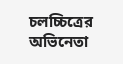চলচ্চিত্রের অভিনেতা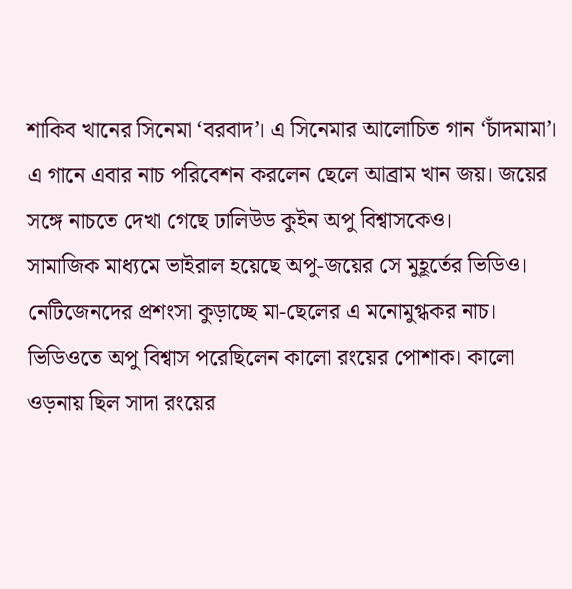শাকিব খানের সিনেমা ‘বরবাদ’। এ সিনেমার আলোচিত গান ‘চাঁদমামা’। এ গানে এবার নাচ পরিবেশন করলেন ছেলে আব্রাম খান জয়। জয়ের সঙ্গে নাচতে দেখা গেছে ঢালিউড কুইন অপু বিশ্বাসকেও।
সামাজিক মাধ্যমে ভাইরাল হয়েছে অপু-জয়ের সে মুহূর্তের ভিডিও। নেটিজেনদের প্রশংসা কুড়াচ্ছে মা-ছেলের এ মনোমুগ্ধকর নাচ।
ভিডিওতে অপু বিশ্বাস পরেছিলেন কালো রংয়ের পোশাক। কালো ওড়নায় ছিল সাদা রংয়ের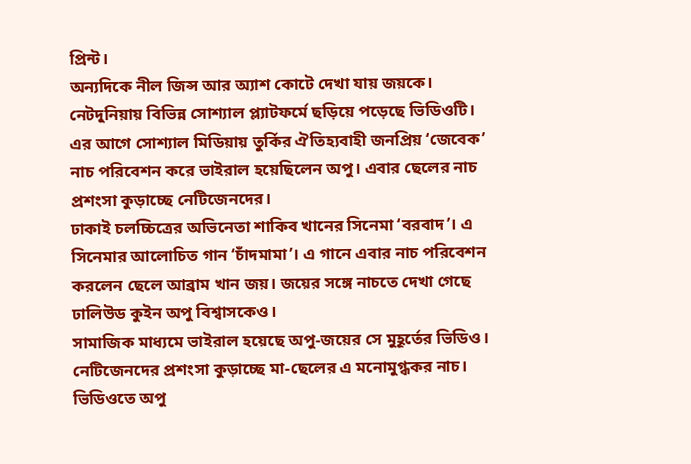প্রিন্ট।
অন্যদিকে নীল জিন্স আর অ্যাশ কোটে দেখা যায় জয়কে। নেটদুনিয়ায় বিভিন্ন সোশ্যাল প্ল্যাটফর্মে ছড়িয়ে পড়েছে ভিডিওটি।
এর আগে সোশ্যাল মিডিয়ায় তুর্কির ঐতিহ্যবাহী জনপ্রিয় ‘জেবেক’ নাচ পরিবেশন করে ভাইরাল হয়েছিলেন অপু। এবার ছেলের নাচ প্রশংসা কুড়াচ্ছে নেটিজেনদের।
ঢাকাই চলচ্চিত্রের অভিনেতা শাকিব খানের সিনেমা ‘বরবাদ’। এ সিনেমার আলোচিত গান ‘চাঁদমামা’। এ গানে এবার নাচ পরিবেশন করলেন ছেলে আব্রাম খান জয়। জয়ের সঙ্গে নাচতে দেখা গেছে ঢালিউড কুইন অপু বিশ্বাসকেও।
সামাজিক মাধ্যমে ভাইরাল হয়েছে অপু-জয়ের সে মুহূর্তের ভিডিও। নেটিজেনদের প্রশংসা কুড়াচ্ছে মা-ছেলের এ মনোমুগ্ধকর নাচ।
ভিডিওতে অপু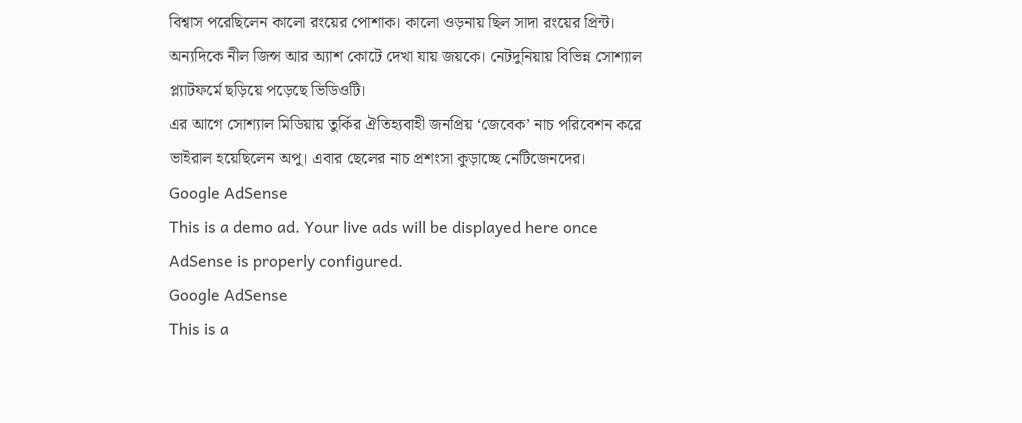বিশ্বাস পরেছিলেন কালো রংয়ের পোশাক। কালো ওড়নায় ছিল সাদা রংয়ের প্রিন্ট।
অন্যদিকে নীল জিন্স আর অ্যাশ কোটে দেখা যায় জয়কে। নেটদুনিয়ায় বিভিন্ন সোশ্যাল প্ল্যাটফর্মে ছড়িয়ে পড়েছে ভিডিওটি।
এর আগে সোশ্যাল মিডিয়ায় তুর্কির ঐতিহ্যবাহী জনপ্রিয় ‘জেবেক’ নাচ পরিবেশন করে ভাইরাল হয়েছিলেন অপু। এবার ছেলের নাচ প্রশংসা কুড়াচ্ছে নেটিজেনদের।
Google AdSense
This is a demo ad. Your live ads will be displayed here once AdSense is properly configured.
Google AdSense
This is a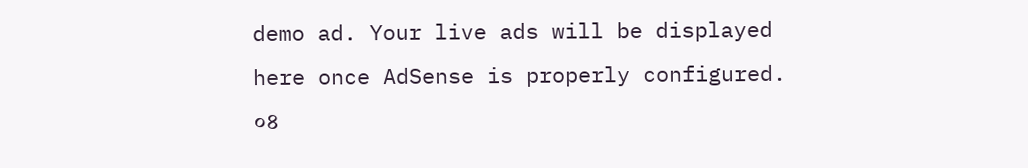demo ad. Your live ads will be displayed here once AdSense is properly configured.
০৪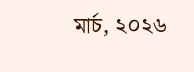মার্চ, ২০২৬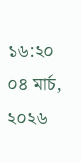১৬:২০
০৪ মার্চ, ২০২৬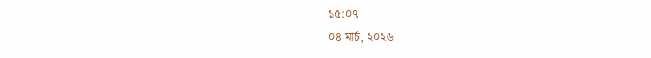১৫:০৭
০৪ মার্চ, ২০২৬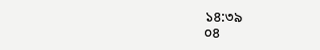১৪:৩৯
০৪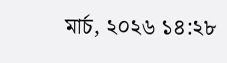মার্চ, ২০২৬ ১৪:২৮